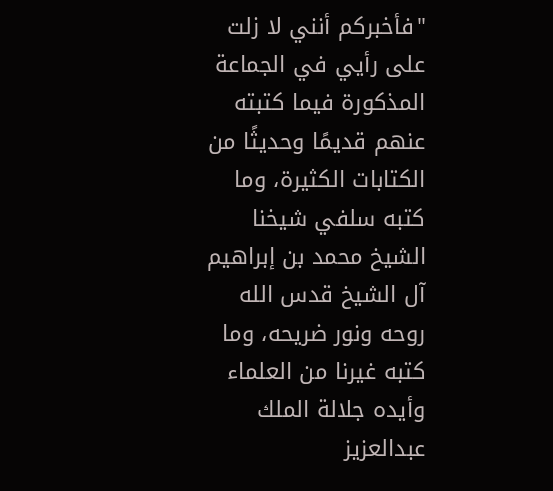"فأخبركم أنني لا زلت على رأيي في الجماعة المذكورة فيما كتبته عنهم قديمًا وحديثًا من الكتابات الكثيرة، وما كتبه سلفي شيخنا الشيخ محمد بن إبراهيم آل الشيخ قدس الله روحه ونور ضريحه، وما كتبه غيرنا من العلماء وأيده جلالة الملك عبدالعزيز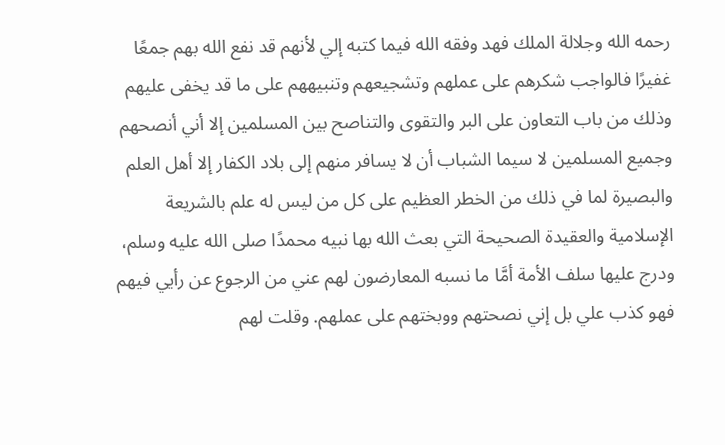رحمه الله وجلالة الملك فهد وفقه الله فيما كتبه إلي لأنهم قد نفع الله بهم جمعًا غفيرًا فالواجب شكرهم على عملهم وتشجيعهم وتنبيههم على ما قد يخفى عليهم وذلك من باب التعاون على البر والتقوى والتناصح بين المسلمين إلا أني أنصحهم وجميع المسلمين لا سيما الشباب أن لا يسافر منهم إلى بلاد الكفار إلا أهل العلم والبصيرة لما في ذلك من الخطر العظيم على كل من ليس له علم بالشريعة الإسلامية والعقيدة الصحيحة التي بعث الله بها نبيه محمدًا صلى الله عليه وسلم، ودرج عليها سلف الأمة أمَّا ما نسبه المعارضون لهم عني من الرجوع عن رأيي فيهم فهو كذب علي بل إني نصحتهم ووبختهم على عملهم. وقلت لهم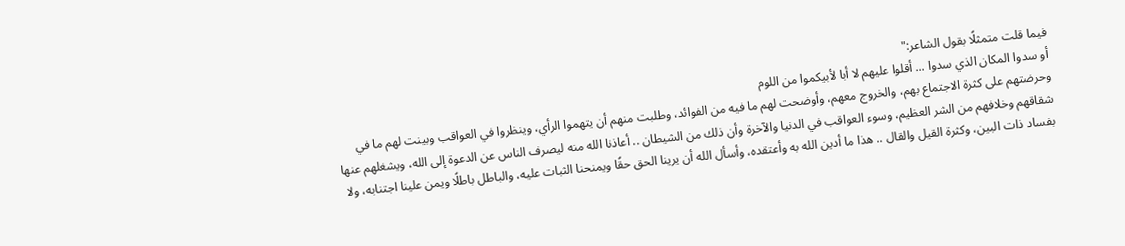فيما قلت متمثلًا بقول الشاعر:"
أو سدوا المكان الذي سدوا ... أقلوا عليهم لا أبا لأبيكموا من اللوم
وحرضتهم على كثرة الاجتماع بهم، والخروج معهم، وأوضحت لهم ما فيه من الفوائد، وطلبت منهم أن يتهموا الرأي، وينظروا في العواقب وبينت لهم ما في شقاقهم وخلافهم من الشر العظيم، وسوء العواقب في الدنيا والآخرة وأن ذلك من الشيطان .. أعاذنا الله منه ليصرف الناس عن الدعوة إلى الله، ويشغلهم عنها بفساد ذات البين، وكثرة القيل والقال .. هذا ما أدين الله به وأعتقده، وأسأل الله أن يرينا الحق حقًا ويمنحنا الثبات عليه، والباطل باطلًا ويمن علينا اجتنابه، ولا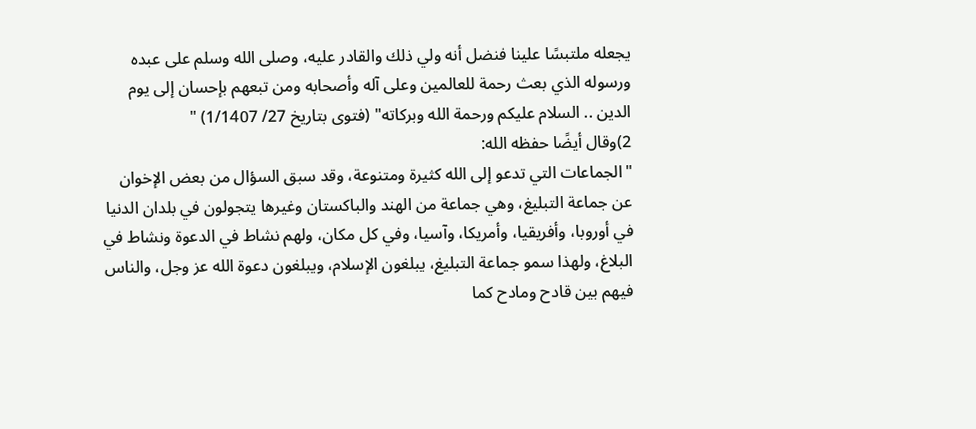يجعله ملتبسًا علينا فنضل أنه ولي ذلك والقادر عليه، وصلى الله وسلم على عبده ورسوله الذي بعث رحمة للعالمين وعلى آله وأصحابه ومن تبعهم بإحسان إلى يوم الدين .. السلام عليكم ورحمة الله وبركاته" (فتوى بتاريخ 27/ 1/1407) "
2)وقال أيضًا حفظه الله:
"الجماعات التي تدعو إلى الله كثيرة ومتنوعة، وقد سبق السؤال من بعض الإخوان عن جماعة التبليغ، وهي جماعة من الهند والباكستان وغيرها يتجولون في بلدان الدنيا في أوروبا، وأفريقيا، وأمريكا، وآسيا، وفي كل مكان، ولهم نشاط في الدعوة ونشاط في البلاغ، ولهذا سمو جماعة التبليغ، يبلغون الإسلام، ويبلغون دعوة الله عز وجل، والناس فيهم بين قادح ومادح كما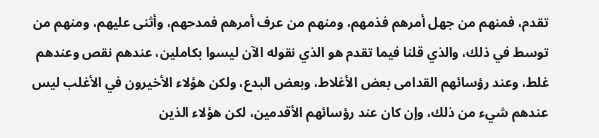تقدم، فمنهم من جهل أمرهم فذمهم، ومنهم من عرف أمرهم فمدحهم، وأثنى عليهم، ومنهم من توسط في ذلك، والذي قلنا فيما تقدم هو الذي نقوله الآن ليسوا بكاملين، عندهم نقص وعندهم غلط، وعند رؤسائهم القدامى بعض الأغلاط، وبعض البدع، ولكن هؤلاء الأخيرون في الأغلب ليس عندهم شيء من ذلك، وإن كان عند رؤسائهم الأقدمين، لكن هؤلاء الذين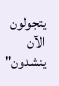يتجولون الآن ينشدون"